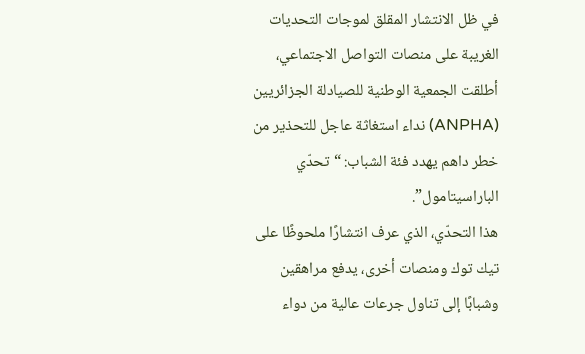في ظل الانتشار المقلق لموجات التحديات الغريبة على منصات التواصل الاجتماعي، أطلقت الجمعية الوطنية للصيادلة الجزائريين (ANPHA) نداء استغاثة عاجل للتحذير من خطر داهم يهدد فئة الشباب: “تحدّي الباراسيتامول”.
هذا التحدّي، الذي عرف انتشارًا ملحوظًا على تيك توك ومنصات أخرى، يدفع مراهقين وشبابًا إلى تناول جرعات عالية من دواء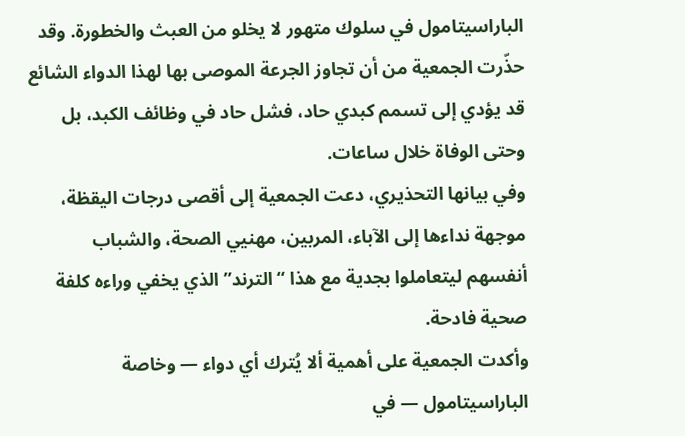الباراسيتامول في سلوك متهور لا يخلو من العبث والخطورة. وقد حذّرت الجمعية من أن تجاوز الجرعة الموصى بها لهذا الدواء الشائع قد يؤدي إلى تسمم كبدي حاد، فشل حاد في وظائف الكبد، بل وحتى الوفاة خلال ساعات.
وفي بيانها التحذيري، دعت الجمعية إلى أقصى درجات اليقظة، موجهة نداءها إلى الآباء، المربين، مهنيي الصحة، والشباب أنفسهم ليتعاملوا بجدية مع هذا “الترند” الذي يخفي وراءه كلفة صحية فادحة.
وأكدت الجمعية على أهمية ألا يُترك أي دواء — وخاصة الباراسيتامول — في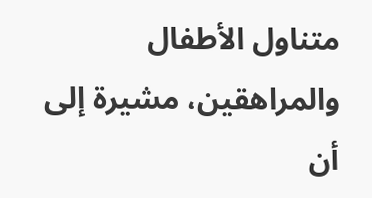متناول الأطفال والمراهقين، مشيرة إلى أن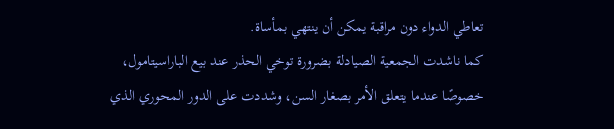تعاطي الدواء دون مراقبة يمكن أن ينتهي بمأساة.
كما ناشدت الجمعية الصيادلة بضرورة توخي الحذر عند بيع الباراسيتامول، خصوصًا عندما يتعلق الأمر بصغار السن، وشددت على الدور المحوري الذي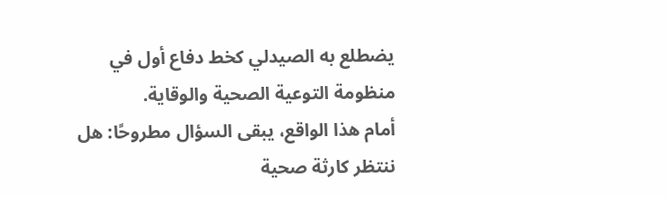يضطلع به الصيدلي كخط دفاع أول في منظومة التوعية الصحية والوقاية.
أمام هذا الواقع، يبقى السؤال مطروحًا: هل ننتظر كارثة صحية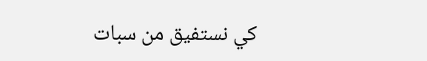كي نستفيق من سبات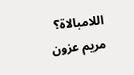اللامبالاة؟
مريم عزون